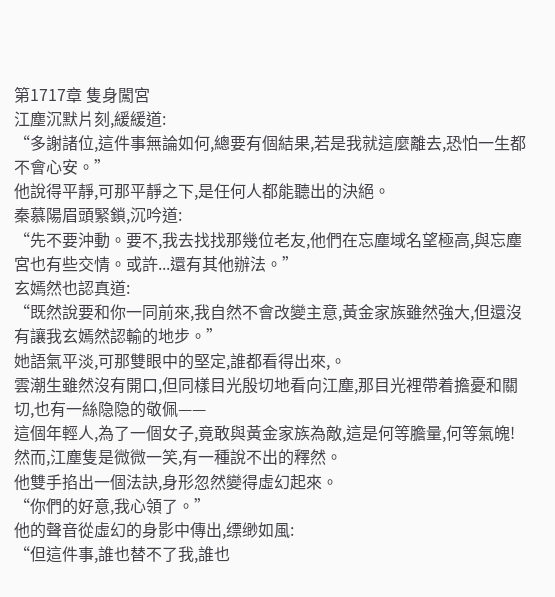第1717章 隻身闖宮
江塵沉默片刻,緩緩道:
“多謝諸位,這件事無論如何,總要有個結果,若是我就這麼離去,恐怕一生都不會心安。”
他說得平靜,可那平靜之下,是任何人都能聽出的決絕。
秦慕陽眉頭緊鎖,沉吟道:
“先不要沖動。要不,我去找找那幾位老友,他們在忘塵域名望極高,與忘塵宮也有些交情。或許...還有其他辦法。”
玄嫣然也認真道:
“既然說要和你一同前來,我自然不會改變主意,黃金家族雖然強大,但還沒有讓我玄嫣然認輸的地步。”
她語氣平淡,可那雙眼中的堅定,誰都看得出來,。
雲潮生雖然沒有開口,但同樣目光殷切地看向江塵,那目光裡帶着擔憂和關切,也有一絲隐隐的敬佩——
這個年輕人,為了一個女子,竟敢與黃金家族為敵,這是何等膽量,何等氣魄!
然而,江塵隻是微微一笑,有一種說不出的釋然。
他雙手掐出一個法訣,身形忽然變得虛幻起來。
“你們的好意,我心領了。”
他的聲音從虛幻的身影中傳出,缥缈如風:
“但這件事,誰也替不了我,誰也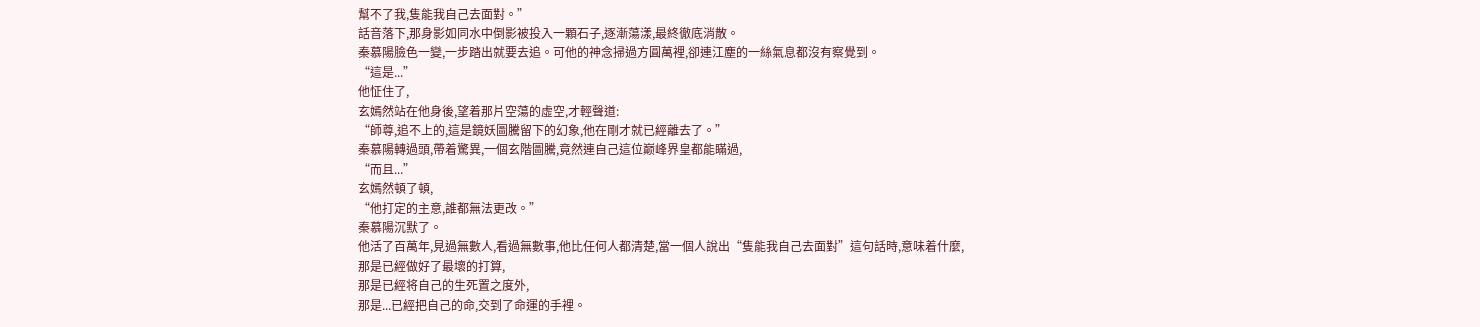幫不了我,隻能我自己去面對。”
話音落下,那身影如同水中倒影被投入一顆石子,逐漸蕩漾,最終徹底消散。
秦慕陽臉色一變,一步踏出就要去追。可他的神念掃過方圓萬裡,卻連江塵的一絲氣息都沒有察覺到。
“這是...”
他怔住了,
玄嫣然站在他身後,望着那片空蕩的虛空,才輕聲道:
“師尊,追不上的,這是鏡妖圖騰留下的幻象,他在剛才就已經離去了。”
秦慕陽轉過頭,帶着驚異,一個玄階圖騰,竟然連自己這位巅峰界皇都能瞞過,
“而且...”
玄嫣然頓了頓,
“他打定的主意,誰都無法更改。”
秦慕陽沉默了。
他活了百萬年,見過無數人,看過無數事,他比任何人都清楚,當一個人說出“隻能我自己去面對”這句話時,意味着什麼,
那是已經做好了最壞的打算,
那是已經将自己的生死置之度外,
那是...已經把自己的命,交到了命運的手裡。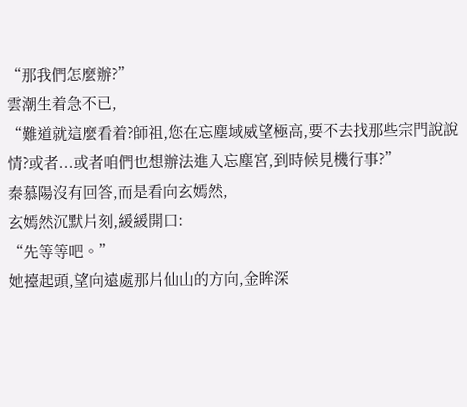“那我們怎麼辦?”
雲潮生着急不已,
“難道就這麼看着?師祖,您在忘塵域威望極高,要不去找那些宗門說說情?或者...或者咱們也想辦法進入忘塵宮,到時候見機行事?”
秦慕陽沒有回答,而是看向玄嫣然,
玄嫣然沉默片刻,緩緩開口:
“先等等吧。”
她擡起頭,望向遠處那片仙山的方向,金眸深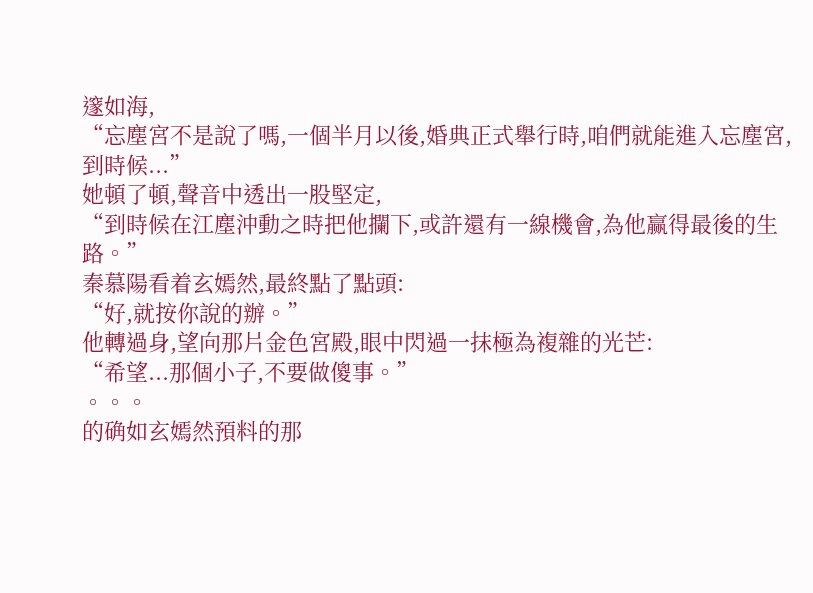邃如海,
“忘塵宮不是說了嗎,一個半月以後,婚典正式舉行時,咱們就能進入忘塵宮,到時候...”
她頓了頓,聲音中透出一股堅定,
“到時候在江塵沖動之時把他攔下,或許還有一線機會,為他赢得最後的生路。”
秦慕陽看着玄嫣然,最終點了點頭:
“好,就按你說的辦。”
他轉過身,望向那片金色宮殿,眼中閃過一抹極為複雜的光芒:
“希望...那個小子,不要做傻事。”
。。。
的确如玄嫣然預料的那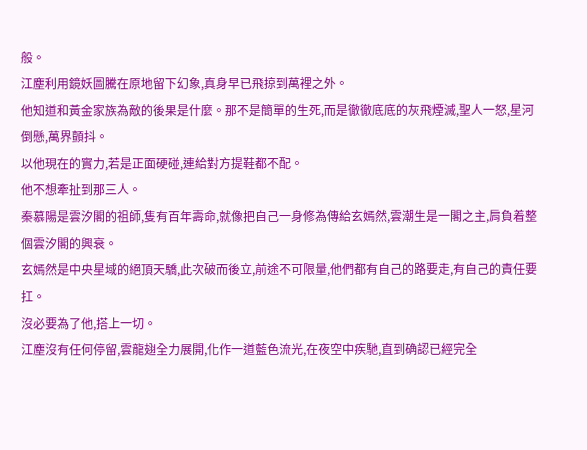般。
江塵利用鏡妖圖騰在原地留下幻象,真身早已飛掠到萬裡之外。
他知道和黃金家族為敵的後果是什麼。那不是簡單的生死,而是徹徹底底的灰飛煙滅,聖人一怒,星河倒懸,萬界顫抖。
以他現在的實力,若是正面硬碰,連給對方提鞋都不配。
他不想牽扯到那三人。
秦慕陽是雲汐閣的祖師,隻有百年壽命,就像把自己一身修為傳給玄嫣然,雲潮生是一閣之主,肩負着整個雲汐閣的興衰。
玄嫣然是中央星域的絕頂天驕,此次破而後立,前途不可限量,他們都有自己的路要走,有自己的責任要扛。
沒必要為了他,搭上一切。
江塵沒有任何停留,雲龍翅全力展開,化作一道藍色流光,在夜空中疾馳,直到确認已經完全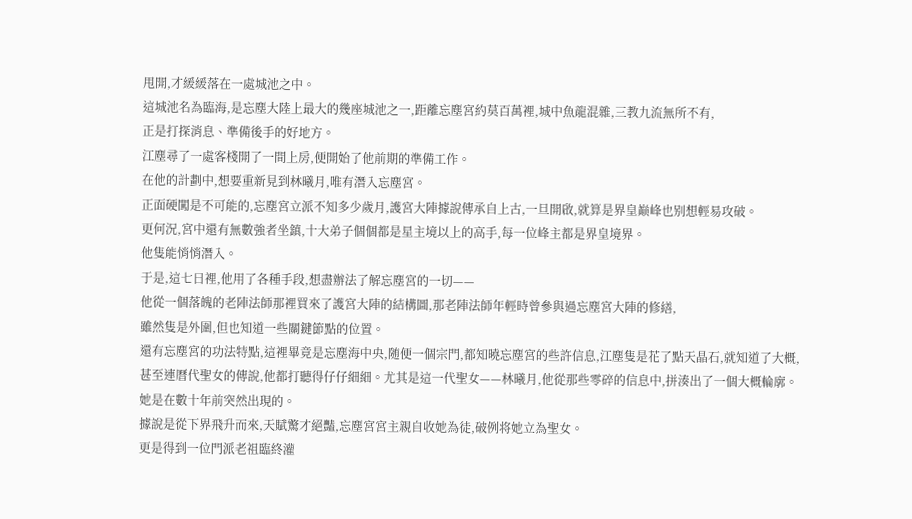甩開,才緩緩落在一處城池之中。
這城池名為臨海,是忘塵大陸上最大的幾座城池之一,距離忘塵宮約莫百萬裡,城中魚龍混雜,三教九流無所不有,
正是打探消息、準備後手的好地方。
江塵尋了一處客棧開了一間上房,便開始了他前期的準備工作。
在他的計劃中,想要重新見到林曦月,唯有潛入忘塵宮。
正面硬闖是不可能的,忘塵宮立派不知多少歲月,護宮大陣據說傳承自上古,一旦開啟,就算是界皇巅峰也别想輕易攻破。
更何況,宮中還有無數強者坐鎮,十大弟子個個都是星主境以上的高手,每一位峰主都是界皇境界。
他隻能悄悄潛入。
于是,這七日裡,他用了各種手段,想盡辦法了解忘塵宮的一切——
他從一個落魄的老陣法師那裡買來了護宮大陣的結構圖,那老陣法師年輕時曾參與過忘塵宮大陣的修繕,
雖然隻是外圍,但也知道一些關鍵節點的位置。
還有忘塵宮的功法特點,這裡畢竟是忘塵海中央,随便一個宗門,都知曉忘塵宮的些許信息,江塵隻是花了點天晶石,就知道了大概,
甚至連曆代聖女的傳說,他都打聽得仔仔細細。尤其是這一代聖女——林曦月,他從那些零碎的信息中,拼湊出了一個大概輪廓。
她是在數十年前突然出現的。
據說是從下界飛升而來,天賦驚才絕豔,忘塵宮宮主親自收她為徒,破例将她立為聖女。
更是得到一位門派老祖臨終灌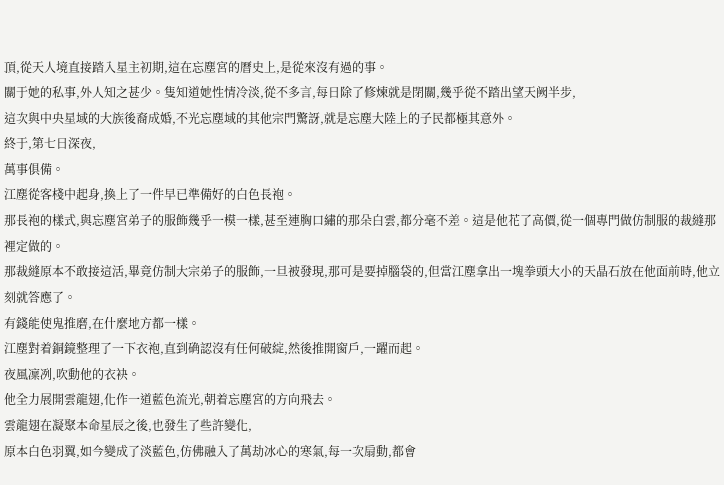頂,從天人境直接踏入星主初期,這在忘塵宮的曆史上,是從來沒有過的事。
關于她的私事,外人知之甚少。隻知道她性情冷淡,從不多言,每日除了修煉就是閉關,幾乎從不踏出望天阙半步,
這次與中央星域的大族後裔成婚,不光忘塵域的其他宗門驚訝,就是忘塵大陸上的子民都極其意外。
終于,第七日深夜,
萬事俱備。
江塵從客棧中起身,換上了一件早已準備好的白色長袍。
那長袍的樣式,與忘塵宮弟子的服飾幾乎一模一樣,甚至連胸口繡的那朵白雲,都分毫不差。這是他花了高價,從一個專門做仿制服的裁縫那裡定做的。
那裁縫原本不敢接這活,畢竟仿制大宗弟子的服飾,一旦被發現,那可是要掉腦袋的,但當江塵拿出一塊拳頭大小的天晶石放在他面前時,他立刻就答應了。
有錢能使鬼推磨,在什麼地方都一樣。
江塵對着銅鏡整理了一下衣袍,直到确認沒有任何破綻,然後推開窗戶,一躍而起。
夜風凜冽,吹動他的衣袂。
他全力展開雲龍翅,化作一道藍色流光,朝着忘塵宮的方向飛去。
雲龍翅在凝聚本命星辰之後,也發生了些許變化,
原本白色羽翼,如今變成了淡藍色,仿佛融入了萬劫冰心的寒氣,每一次扇動,都會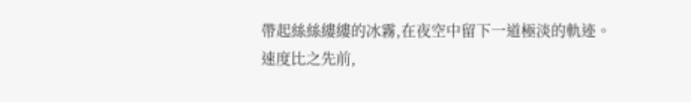帶起絲絲縷縷的冰霧,在夜空中留下一道極淡的軌迹。
速度比之先前,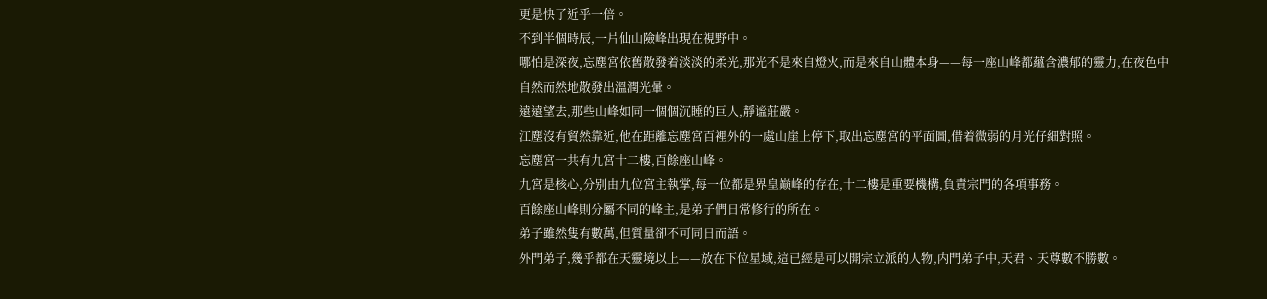更是快了近乎一倍。
不到半個時辰,一片仙山險峰出現在視野中。
哪怕是深夜,忘塵宮依舊散發着淡淡的柔光,那光不是來自燈火,而是來自山體本身——每一座山峰都蘊含濃郁的靈力,在夜色中自然而然地散發出溫潤光暈。
遠遠望去,那些山峰如同一個個沉睡的巨人,靜谧莊嚴。
江塵沒有貿然靠近,他在距離忘塵宮百裡外的一處山崖上停下,取出忘塵宮的平面圖,借着微弱的月光仔細對照。
忘塵宮一共有九宮十二樓,百餘座山峰。
九宮是核心,分别由九位宮主執掌,每一位都是界皇巅峰的存在,十二樓是重要機構,負責宗門的各項事務。
百餘座山峰則分屬不同的峰主,是弟子們日常修行的所在。
弟子雖然隻有數萬,但質量卻不可同日而語。
外門弟子,幾乎都在天靈境以上——放在下位星域,這已經是可以開宗立派的人物,内門弟子中,天君、天尊數不勝數。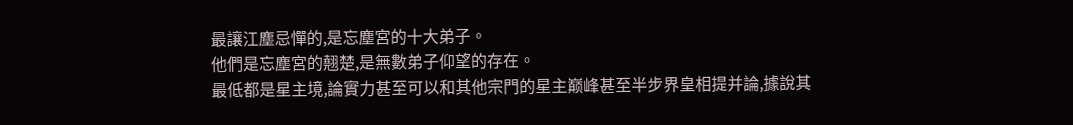最讓江塵忌憚的,是忘塵宮的十大弟子。
他們是忘塵宮的翹楚,是無數弟子仰望的存在。
最低都是星主境,論實力甚至可以和其他宗門的星主巅峰甚至半步界皇相提并論,據說其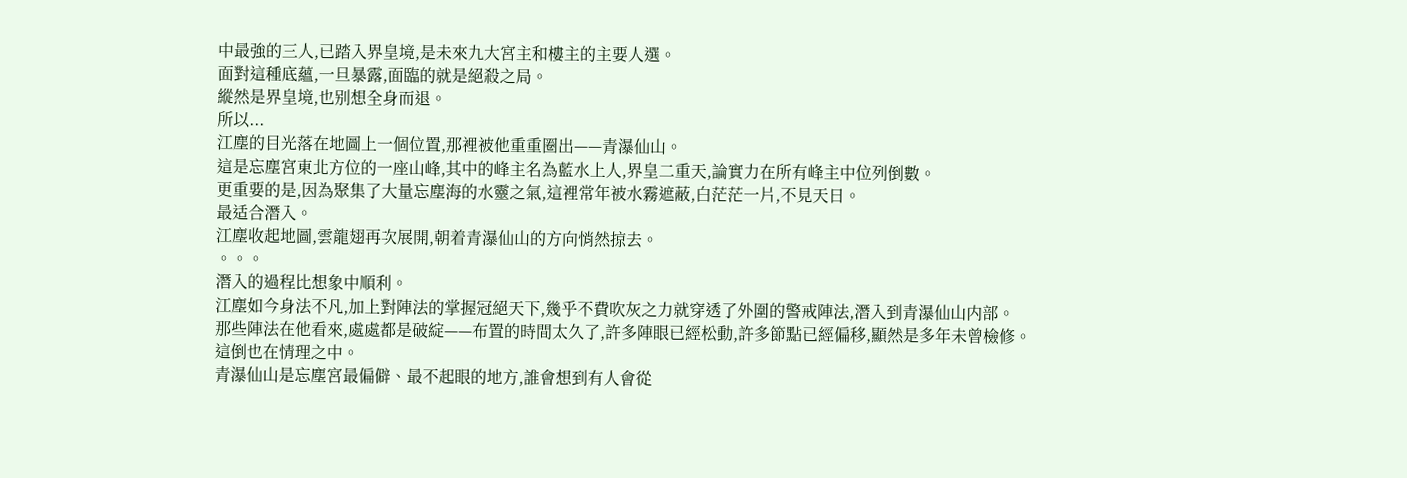中最強的三人,已踏入界皇境,是未來九大宮主和樓主的主要人選。
面對這種底蘊,一旦暴露,面臨的就是絕殺之局。
縱然是界皇境,也别想全身而退。
所以...
江塵的目光落在地圖上一個位置,那裡被他重重圈出——青瀑仙山。
這是忘塵宮東北方位的一座山峰,其中的峰主名為藍水上人,界皇二重天,論實力在所有峰主中位列倒數。
更重要的是,因為聚集了大量忘塵海的水靈之氣,這裡常年被水霧遮蔽,白茫茫一片,不見天日。
最适合潛入。
江塵收起地圖,雲龍翅再次展開,朝着青瀑仙山的方向悄然掠去。
。。。
潛入的過程比想象中順利。
江塵如今身法不凡,加上對陣法的掌握冠絕天下,幾乎不費吹灰之力就穿透了外圍的警戒陣法,潛入到青瀑仙山内部。
那些陣法在他看來,處處都是破綻——布置的時間太久了,許多陣眼已經松動,許多節點已經偏移,顯然是多年未曾檢修。
這倒也在情理之中。
青瀑仙山是忘塵宮最偏僻、最不起眼的地方,誰會想到有人會從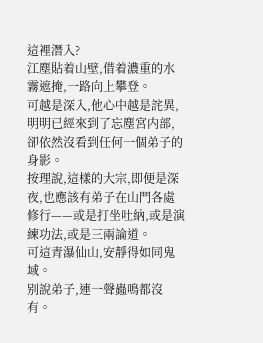這裡潛入?
江塵貼着山壁,借着濃重的水霧遮掩,一路向上攀登。
可越是深入,他心中越是詫異,明明已經來到了忘塵宮内部,卻依然沒看到任何一個弟子的身影。
按理說,這樣的大宗,即便是深夜,也應該有弟子在山門各處修行——或是打坐吐納,或是演練功法,或是三兩論道。
可這青瀑仙山,安靜得如同鬼域。
别說弟子,連一聲蟲鳴都沒有。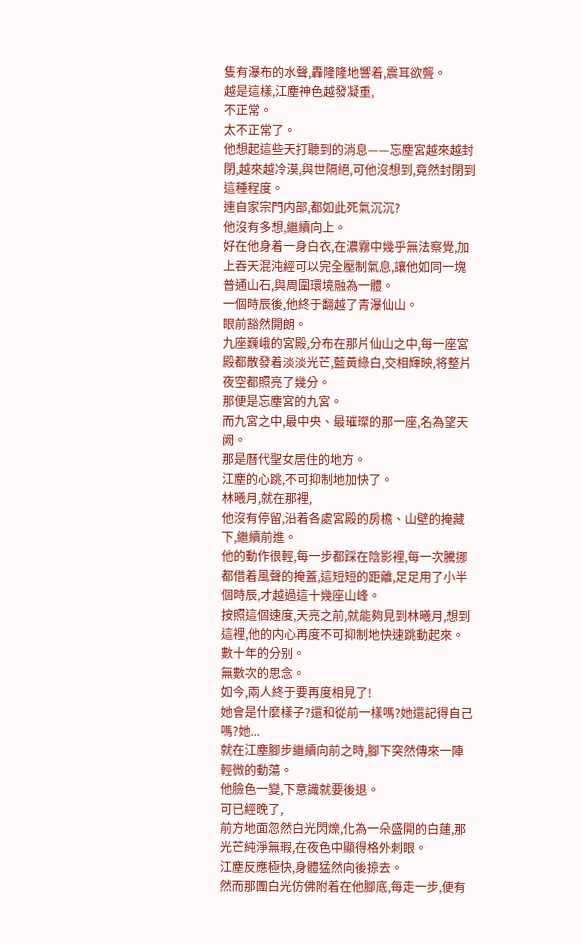隻有瀑布的水聲,轟隆隆地響着,震耳欲聾。
越是這樣,江塵神色越發凝重,
不正常。
太不正常了。
他想起這些天打聽到的消息——忘塵宮越來越封閉,越來越冷漠,與世隔絕,可他沒想到,竟然封閉到這種程度。
連自家宗門内部,都如此死氣沉沉?
他沒有多想,繼續向上。
好在他身着一身白衣,在濃霧中幾乎無法察覺,加上吞天混沌經可以完全壓制氣息,讓他如同一塊普通山石,與周圍環境融為一體。
一個時辰後,他終于翻越了青瀑仙山。
眼前豁然開朗。
九座巍峨的宮殿,分布在那片仙山之中,每一座宮殿都散發着淡淡光芒,藍黃綠白,交相輝映,将整片夜空都照亮了幾分。
那便是忘塵宮的九宮。
而九宮之中,最中央、最璀璨的那一座,名為望天阙。
那是曆代聖女居住的地方。
江塵的心跳,不可抑制地加快了。
林曦月,就在那裡,
他沒有停留,沿着各處宮殿的房檐、山壁的掩藏下,繼續前進。
他的動作很輕,每一步都踩在陰影裡,每一次騰挪都借着風聲的掩蓋,這短短的距離,足足用了小半個時辰,才越過這十幾座山峰。
按照這個速度,天亮之前,就能夠見到林曦月,想到這裡,他的内心再度不可抑制地快速跳動起來。
數十年的分别。
無數次的思念。
如今,兩人終于要再度相見了!
她會是什麼樣子?還和從前一樣嗎?她還記得自己嗎?她...
就在江塵腳步繼續向前之時,腳下突然傳來一陣輕微的動蕩。
他臉色一變,下意識就要後退。
可已經晚了,
前方地面忽然白光閃爍,化為一朵盛開的白蓮,那光芒純淨無瑕,在夜色中顯得格外刺眼。
江塵反應極快,身體猛然向後掠去。
然而那團白光仿佛附着在他腳底,每走一步,便有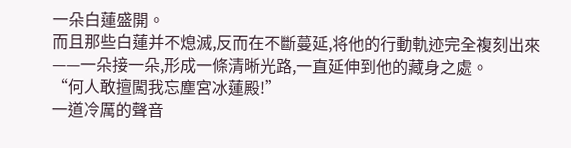一朵白蓮盛開。
而且那些白蓮并不熄滅,反而在不斷蔓延,将他的行動軌迹完全複刻出來——一朵接一朵,形成一條清晰光路,一直延伸到他的藏身之處。
“何人敢擅闖我忘塵宮冰蓮殿!”
一道冷厲的聲音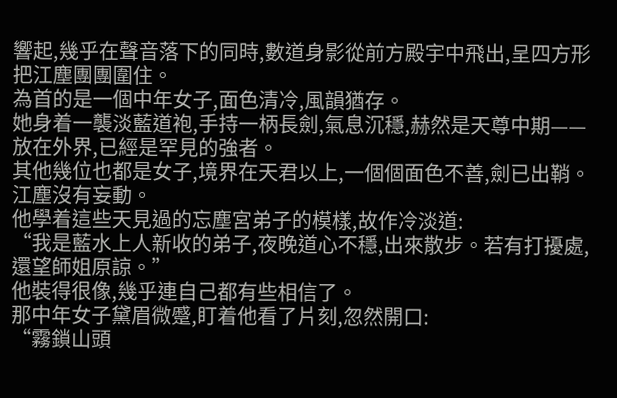響起,幾乎在聲音落下的同時,數道身影從前方殿宇中飛出,呈四方形把江塵團團圍住。
為首的是一個中年女子,面色清冷,風韻猶存。
她身着一襲淡藍道袍,手持一柄長劍,氣息沉穩,赫然是天尊中期——放在外界,已經是罕見的強者。
其他幾位也都是女子,境界在天君以上,一個個面色不善,劍已出鞘。
江塵沒有妄動。
他學着這些天見過的忘塵宮弟子的模樣,故作冷淡道:
“我是藍水上人新收的弟子,夜晚道心不穩,出來散步。若有打擾處,還望師姐原諒。”
他裝得很像,幾乎連自己都有些相信了。
那中年女子黛眉微蹙,盯着他看了片刻,忽然開口:
“霧鎖山頭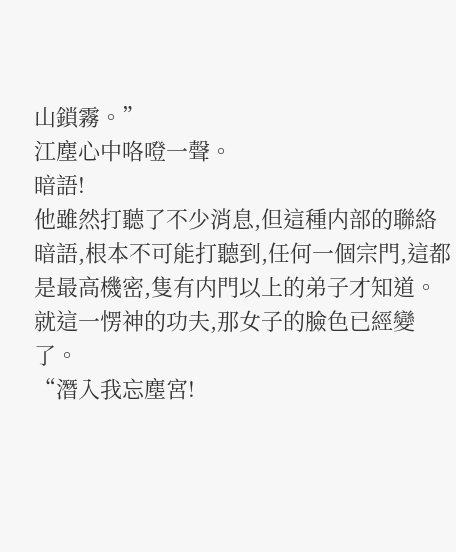山鎖霧。”
江塵心中咯噔一聲。
暗語!
他雖然打聽了不少消息,但這種内部的聯絡暗語,根本不可能打聽到,任何一個宗門,這都是最高機密,隻有内門以上的弟子才知道。
就這一愣神的功夫,那女子的臉色已經變了。
“潛入我忘塵宮!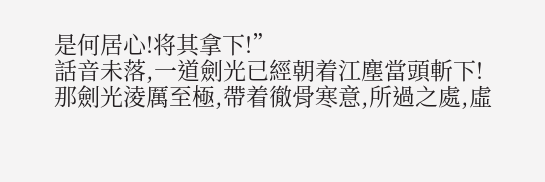是何居心!将其拿下!”
話音未落,一道劍光已經朝着江塵當頭斬下!
那劍光淩厲至極,帶着徹骨寒意,所過之處,虛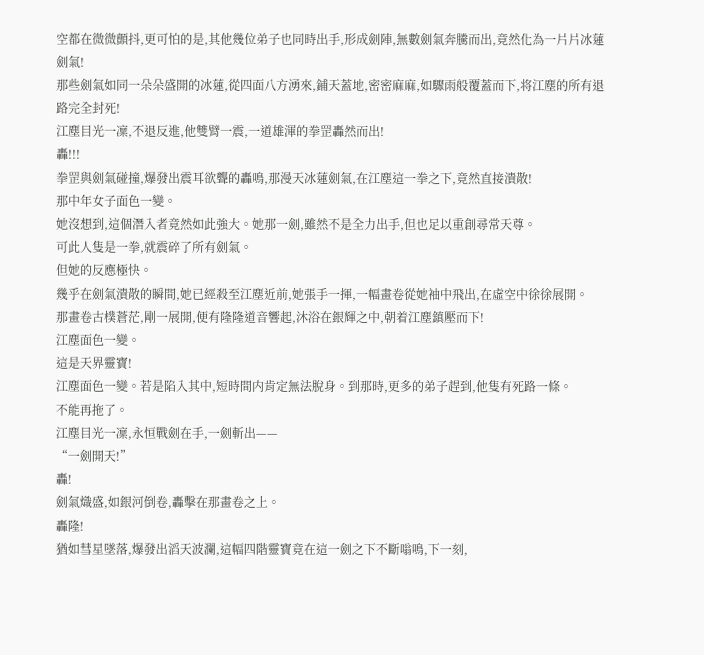空都在微微顫抖,更可怕的是,其他幾位弟子也同時出手,形成劍陣,無數劍氣奔騰而出,竟然化為一片片冰蓮劍氣!
那些劍氣如同一朵朵盛開的冰蓮,從四面八方湧來,鋪天蓋地,密密麻麻,如驟雨般覆蓋而下,将江塵的所有退路完全封死!
江塵目光一凜,不退反進,他雙臂一震,一道雄渾的拳罡轟然而出!
轟!!!
拳罡與劍氣碰撞,爆發出震耳欲聾的轟鳴,那漫天冰蓮劍氣,在江塵這一拳之下,竟然直接潰散!
那中年女子面色一變。
她沒想到,這個潛入者竟然如此強大。她那一劍,雖然不是全力出手,但也足以重創尋常天尊。
可此人隻是一拳,就震碎了所有劍氣。
但她的反應極快。
幾乎在劍氣潰散的瞬間,她已經殺至江塵近前,她張手一揮,一幅畫卷從她袖中飛出,在虛空中徐徐展開。
那畫卷古樸蒼茫,剛一展開,便有隆隆道音響起,沐浴在銀輝之中,朝着江塵鎮壓而下!
江塵面色一變。
這是天界靈寶!
江塵面色一變。若是陷入其中,短時間内肯定無法脫身。到那時,更多的弟子趕到,他隻有死路一條。
不能再拖了。
江塵目光一凜,永恒戰劍在手,一劍斬出——
“一劍開天!”
轟!
劍氣熾盛,如銀河倒卷,轟擊在那畫卷之上。
轟隆!
猶如彗星墜落,爆發出滔天波瀾,這幅四階靈寶竟在這一劍之下不斷嗡鳴,下一刻,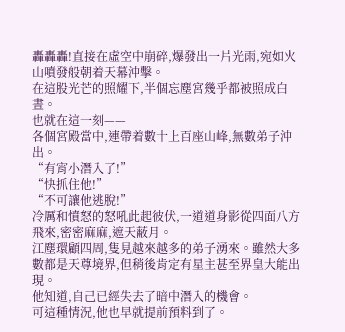轟轟轟!直接在虛空中崩碎,爆發出一片光雨,宛如火山噴發般朝着天幕沖擊。
在這股光芒的照耀下,半個忘塵宮幾乎都被照成白晝。
也就在這一刻——
各個宮殿當中,連帶着數十上百座山峰,無數弟子沖出。
“有宵小潛入了!”
“快抓住他!”
“不可讓他逃脫!”
冷厲和憤怒的怒吼此起彼伏,一道道身影從四面八方飛來,密密麻麻,遮天蔽月。
江塵環顧四周,隻見越來越多的弟子湧來。雖然大多數都是天尊境界,但稍後肯定有星主甚至界皇大能出現。
他知道,自己已經失去了暗中潛入的機會。
可這種情況,他也早就提前預料到了。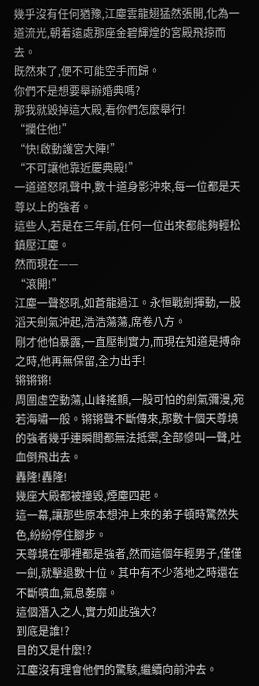幾乎沒有任何猶豫,江塵雲龍翅猛然張開,化為一道流光,朝着遠處那座金碧輝煌的宮殿飛掠而去。
既然來了,便不可能空手而歸。
你們不是想要舉辦婚典嗎?
那我就毀掉這大殿,看你們怎麼舉行!
“攔住他!”
“快!啟動護宮大陣!”
“不可讓他靠近慶典殿!”
一道道怒吼聲中,數十道身影沖來,每一位都是天尊以上的強者。
這些人,若是在三年前,任何一位出來都能夠輕松鎮壓江塵。
然而現在——
“滾開!”
江塵一聲怒吼,如蒼龍過江。永恒戰劍揮動,一股滔天劍氣沖起,浩浩蕩蕩,席卷八方。
剛才他怕暴露,一直壓制實力,而現在知道是搏命之時,他再無保留,全力出手!
锵锵锵!
周圍虛空動蕩,山峰搖顫,一股可怕的劍氣彌漫,宛若海嘯一般。锵锵聲不斷傳來,那數十個天尊境的強者幾乎連瞬間都無法抵禦,全部慘叫一聲,吐血倒飛出去。
轟隆!轟隆!
幾座大殿都被撞毀,煙塵四起。
這一幕,讓那些原本想沖上來的弟子頓時驚然失色,紛紛停住腳步。
天尊境在哪裡都是強者,然而這個年輕男子,僅僅一劍,就擊退數十位。其中有不少落地之時還在不斷噴血,氣息萎靡。
這個潛入之人,實力如此強大?
到底是誰!?
目的又是什麼!?
江塵沒有理會他們的驚駭,繼續向前沖去。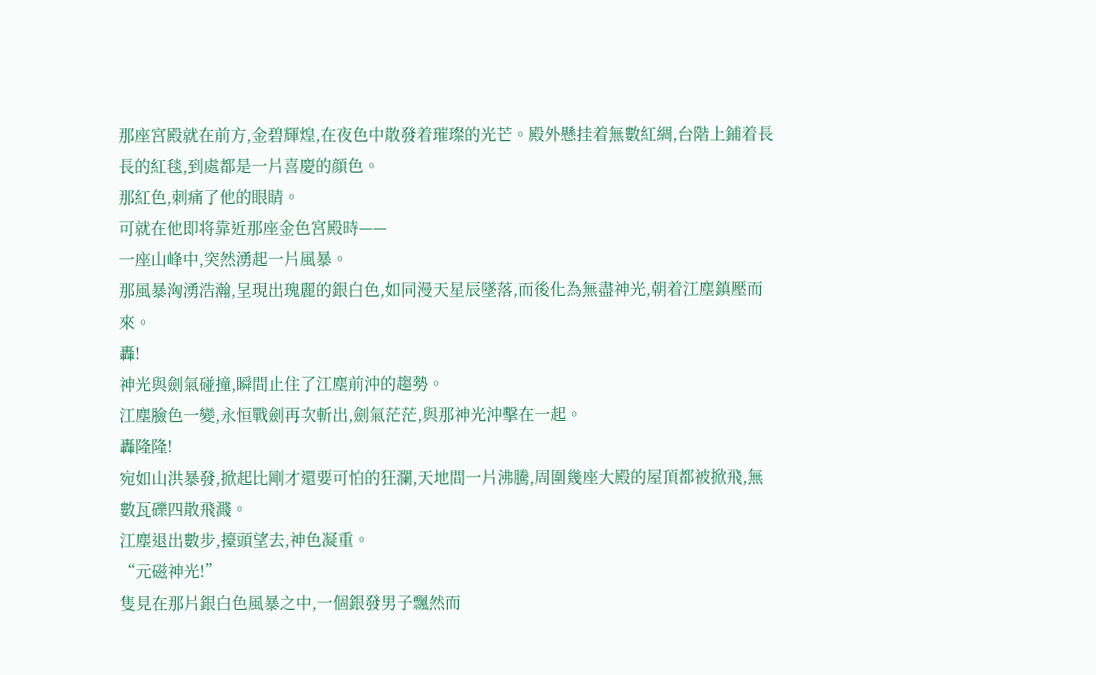那座宮殿就在前方,金碧輝煌,在夜色中散發着璀璨的光芒。殿外懸挂着無數紅綢,台階上鋪着長長的紅毯,到處都是一片喜慶的顔色。
那紅色,刺痛了他的眼睛。
可就在他即将靠近那座金色宮殿時——
一座山峰中,突然湧起一片風暴。
那風暴洶湧浩瀚,呈現出瑰麗的銀白色,如同漫天星辰墜落,而後化為無盡神光,朝着江塵鎮壓而來。
轟!
神光與劍氣碰撞,瞬間止住了江塵前沖的趨勢。
江塵臉色一變,永恒戰劍再次斬出,劍氣茫茫,與那神光沖擊在一起。
轟隆隆!
宛如山洪暴發,掀起比剛才還要可怕的狂瀾,天地間一片沸騰,周圍幾座大殿的屋頂都被掀飛,無數瓦礫四散飛濺。
江塵退出數步,擡頭望去,神色凝重。
“元磁神光!”
隻見在那片銀白色風暴之中,一個銀發男子飄然而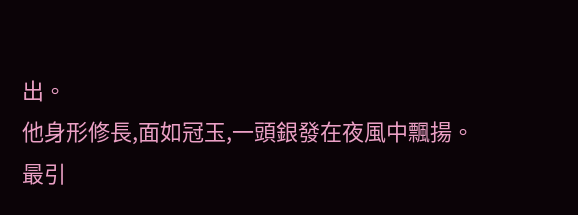出。
他身形修長,面如冠玉,一頭銀發在夜風中飄揚。
最引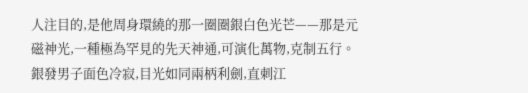人注目的,是他周身環繞的那一圈圈銀白色光芒——那是元磁神光,一種極為罕見的先天神通,可演化萬物,克制五行。
銀發男子面色冷寂,目光如同兩柄利劍,直刺江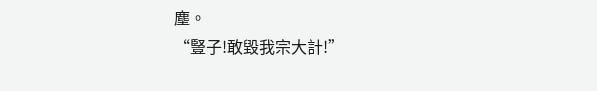塵。
“豎子!敢毀我宗大計!”